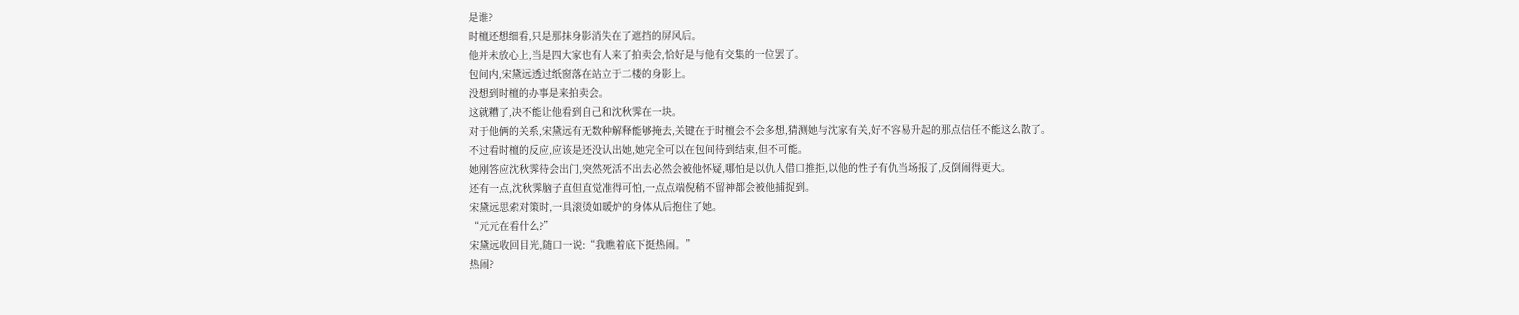是谁?
时檀还想细看,只是那抹身影消失在了遮挡的屏风后。
他并未放心上,当是四大家也有人来了拍卖会,恰好是与他有交集的一位罢了。
包间内,宋黛远透过纸窗落在站立于二楼的身影上。
没想到时檀的办事是来拍卖会。
这就糟了,决不能让他看到自己和沈秋霁在一块。
对于他俩的关系,宋黛远有无数种解释能够掩去,关键在于时檀会不会多想,猜测她与沈家有关,好不容易升起的那点信任不能这么散了。
不过看时檀的反应,应该是还没认出她,她完全可以在包间待到结束,但不可能。
她刚答应沈秋霁待会出门,突然死活不出去必然会被他怀疑,哪怕是以仇人借口推拒,以他的性子有仇当场报了,反倒闹得更大。
还有一点,沈秋霁脑子直但直觉准得可怕,一点点端倪稍不留神都会被他捕捉到。
宋黛远思索对策时,一具滚烫如暖炉的身体从后抱住了她。
“元元在看什么?”
宋黛远收回目光,随口一说:“我瞧着底下挺热闹。”
热闹?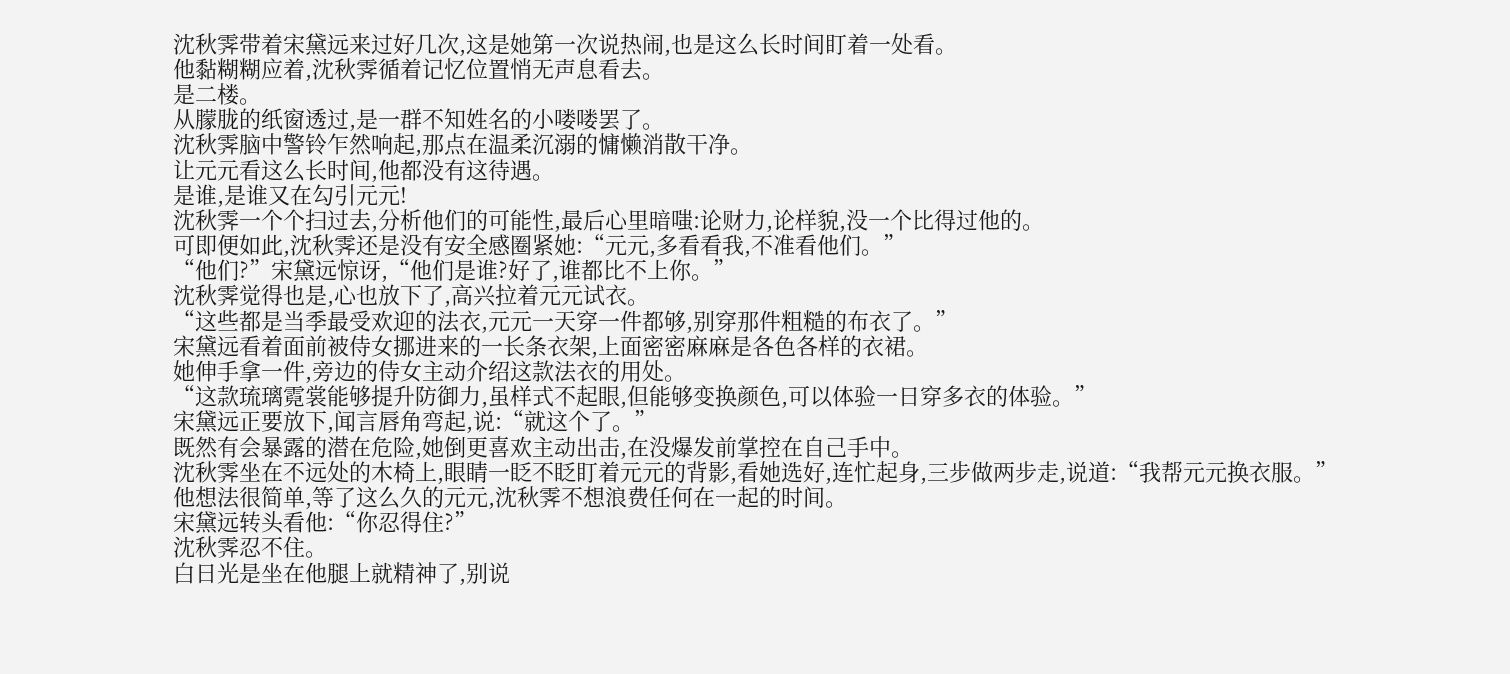沈秋霁带着宋黛远来过好几次,这是她第一次说热闹,也是这么长时间盯着一处看。
他黏糊糊应着,沈秋霁循着记忆位置悄无声息看去。
是二楼。
从朦胧的纸窗透过,是一群不知姓名的小喽喽罢了。
沈秋霁脑中警铃乍然响起,那点在温柔沉溺的慵懒消散干净。
让元元看这么长时间,他都没有这待遇。
是谁,是谁又在勾引元元!
沈秋霁一个个扫过去,分析他们的可能性,最后心里暗嗤:论财力,论样貌,没一个比得过他的。
可即便如此,沈秋霁还是没有安全感圈紧她:“元元,多看看我,不准看他们。”
“他们?”宋黛远惊讶,“他们是谁?好了,谁都比不上你。”
沈秋霁觉得也是,心也放下了,高兴拉着元元试衣。
“这些都是当季最受欢迎的法衣,元元一天穿一件都够,别穿那件粗糙的布衣了。”
宋黛远看着面前被侍女挪进来的一长条衣架,上面密密麻麻是各色各样的衣裙。
她伸手拿一件,旁边的侍女主动介绍这款法衣的用处。
“这款琉璃霓裳能够提升防御力,虽样式不起眼,但能够变换颜色,可以体验一日穿多衣的体验。”
宋黛远正要放下,闻言唇角弯起,说:“就这个了。”
既然有会暴露的潜在危险,她倒更喜欢主动出击,在没爆发前掌控在自己手中。
沈秋霁坐在不远处的木椅上,眼睛一眨不眨盯着元元的背影,看她选好,连忙起身,三步做两步走,说道:“我帮元元换衣服。”
他想法很简单,等了这么久的元元,沈秋霁不想浪费任何在一起的时间。
宋黛远转头看他:“你忍得住?”
沈秋霁忍不住。
白日光是坐在他腿上就精神了,别说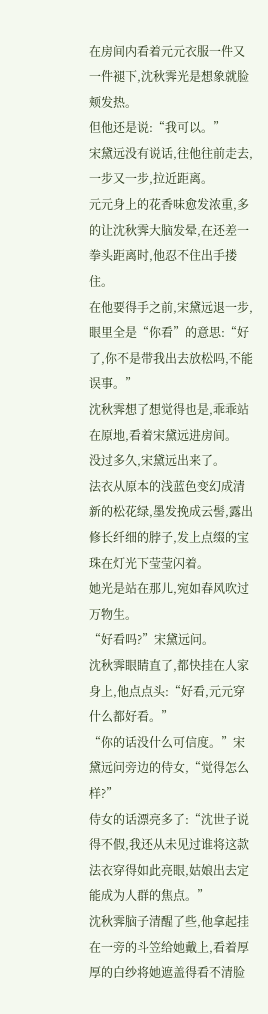在房间内看着元元衣服一件又一件褪下,沈秋霁光是想象就脸颊发热。
但他还是说:“我可以。”
宋黛远没有说话,往他往前走去,一步又一步,拉近距离。
元元身上的花香味愈发浓重,多的让沈秋霁大脑发晕,在还差一拳头距离时,他忍不住出手搂住。
在他要得手之前,宋黛远退一步,眼里全是“你看”的意思:“好了,你不是带我出去放松吗,不能误事。”
沈秋霁想了想觉得也是,乖乖站在原地,看着宋黛远进房间。
没过多久,宋黛远出来了。
法衣从原本的浅蓝色变幻成清新的松花绿,墨发挽成云髻,露出修长纤细的脖子,发上点缀的宝珠在灯光下莹莹闪着。
她光是站在那儿,宛如春风吹过万物生。
“好看吗?”宋黛远问。
沈秋霁眼睛直了,都快挂在人家身上,他点点头:“好看,元元穿什么都好看。”
“你的话没什么可信度。”宋黛远问旁边的侍女,“觉得怎么样?”
侍女的话漂亮多了:“沈世子说得不假,我还从未见过谁将这款法衣穿得如此亮眼,姑娘出去定能成为人群的焦点。”
沈秋霁脑子清醒了些,他拿起挂在一旁的斗笠给她戴上,看着厚厚的白纱将她遮盖得看不清脸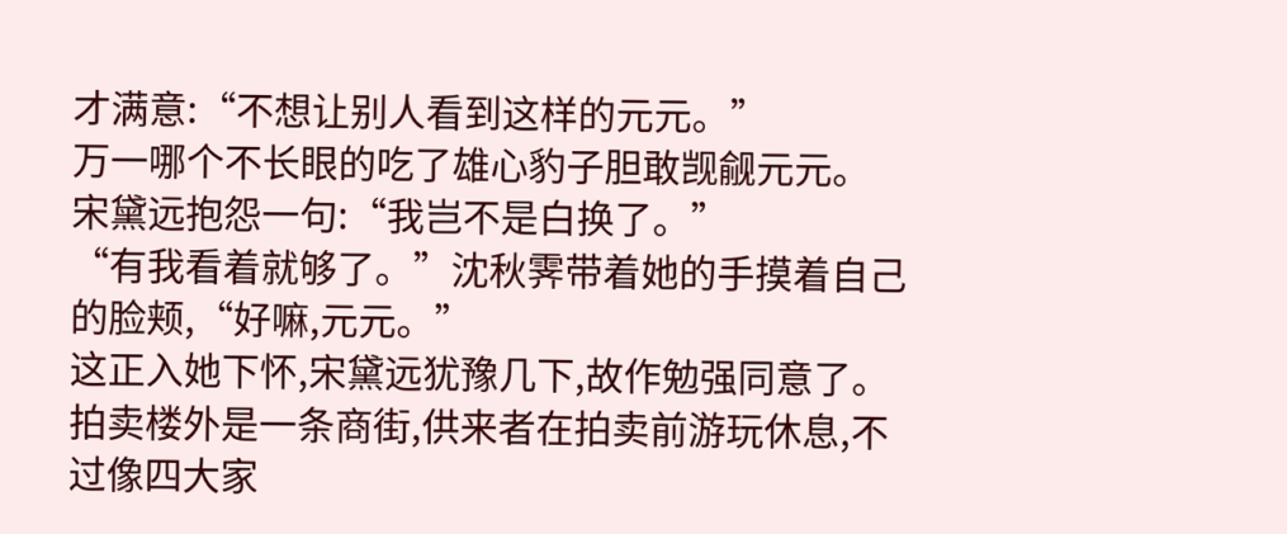才满意:“不想让别人看到这样的元元。”
万一哪个不长眼的吃了雄心豹子胆敢觊觎元元。
宋黛远抱怨一句:“我岂不是白换了。”
“有我看着就够了。”沈秋霁带着她的手摸着自己的脸颊,“好嘛,元元。”
这正入她下怀,宋黛远犹豫几下,故作勉强同意了。
拍卖楼外是一条商街,供来者在拍卖前游玩休息,不过像四大家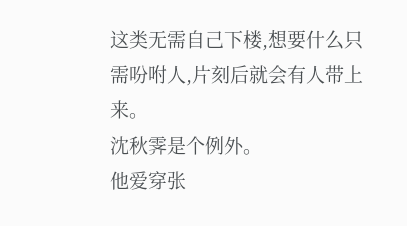这类无需自己下楼,想要什么只需吩咐人,片刻后就会有人带上来。
沈秋霁是个例外。
他爱穿张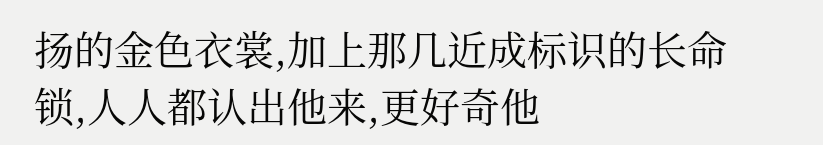扬的金色衣裳,加上那几近成标识的长命锁,人人都认出他来,更好奇他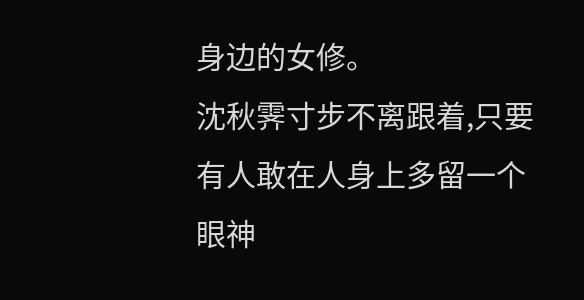身边的女修。
沈秋霁寸步不离跟着,只要有人敢在人身上多留一个眼神